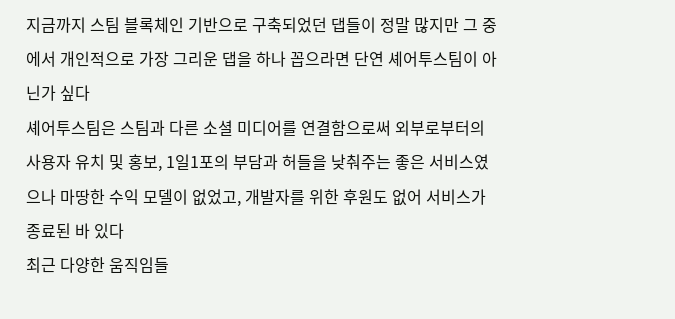지금까지 스팀 블록체인 기반으로 구축되었던 댑들이 정말 많지만 그 중에서 개인적으로 가장 그리운 댑을 하나 꼽으라면 단연 셰어투스팀이 아닌가 싶다
셰어투스팀은 스팀과 다른 소셜 미디어를 연결함으로써 외부로부터의 사용자 유치 및 홍보, 1일1포의 부담과 허들을 낮춰주는 좋은 서비스였으나 마땅한 수익 모델이 없었고, 개발자를 위한 후원도 없어 서비스가 종료된 바 있다
최근 다양한 움직임들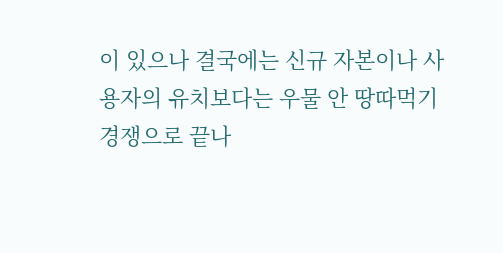이 있으나 결국에는 신규 자본이나 사용자의 유치보다는 우물 안 땅따먹기 경쟁으로 끝나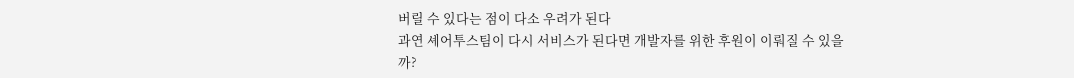버릴 수 있다는 점이 다소 우려가 된다
과연 셰어투스팀이 다시 서비스가 된다면 개발자를 위한 후원이 이뤄질 수 있을까?